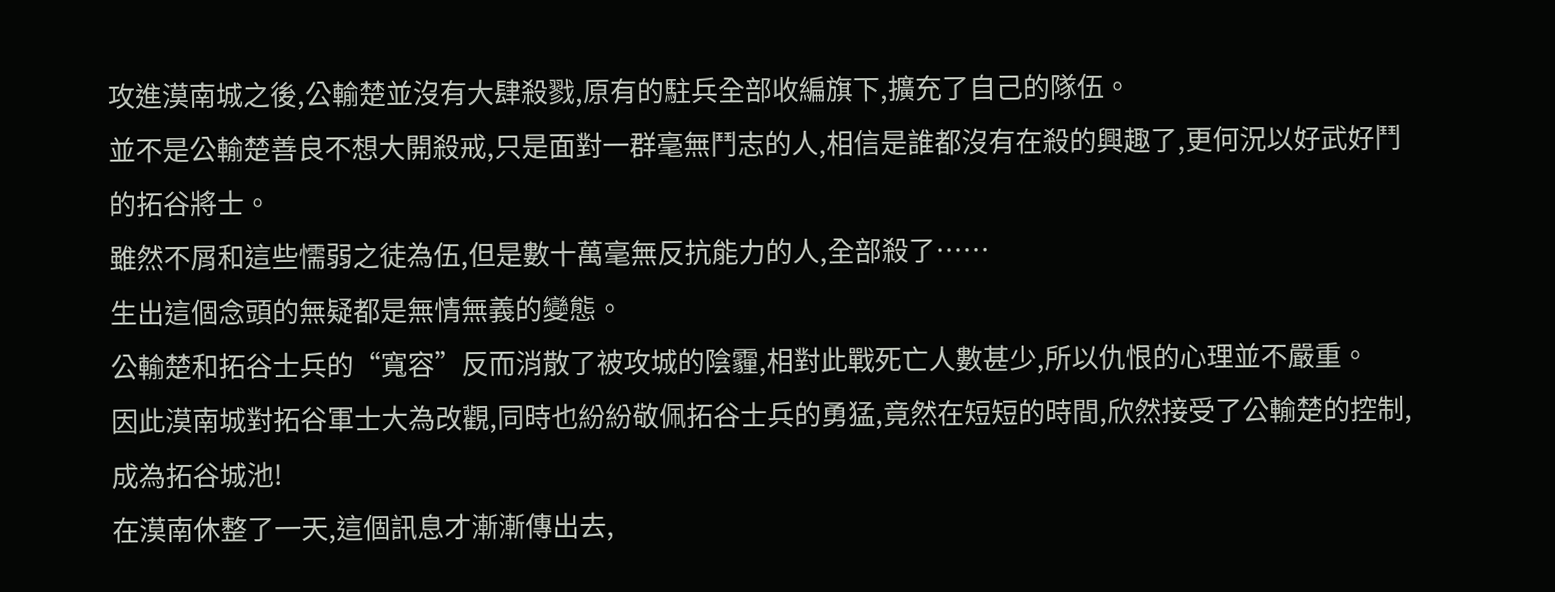攻進漠南城之後,公輸楚並沒有大肆殺戮,原有的駐兵全部收編旗下,擴充了自己的隊伍。
並不是公輸楚善良不想大開殺戒,只是面對一群毫無鬥志的人,相信是誰都沒有在殺的興趣了,更何況以好武好鬥的拓谷將士。
雖然不屑和這些懦弱之徒為伍,但是數十萬毫無反抗能力的人,全部殺了……
生出這個念頭的無疑都是無情無義的變態。
公輸楚和拓谷士兵的“寬容”反而消散了被攻城的陰霾,相對此戰死亡人數甚少,所以仇恨的心理並不嚴重。
因此漠南城對拓谷軍士大為改觀,同時也紛紛敬佩拓谷士兵的勇猛,竟然在短短的時間,欣然接受了公輸楚的控制,成為拓谷城池!
在漠南休整了一天,這個訊息才漸漸傳出去,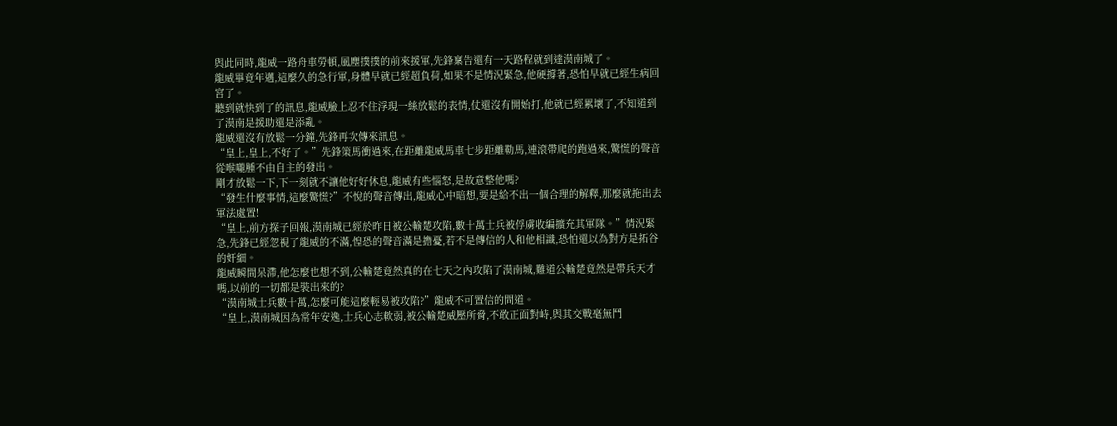與此同時,龍威一路舟車勞頓,風塵撲撲的前來援軍,先鋒稟告還有一天路程就到達漠南城了。
龍威畢竟年邁,這麼久的急行軍,身體早就已經超負荷,如果不是情況緊急,他硬撐著,恐怕早就已經生病回宮了。
聽到就快到了的訊息,龍威臉上忍不住浮現一絲放鬆的表情,仗還沒有開始打,他就已經累壞了,不知道到了漠南是援助還是添亂。
龍威還沒有放鬆一分鐘,先鋒再次傳來訊息。
“皇上,皇上,不好了。”先鋒策馬衝過來,在距離龍威馬車七步距離勒馬,連滾帶爬的跑過來,驚慌的聲音從喉嚨腫不由自主的發出。
剛才放鬆一下,下一刻就不讓他好好休息,龍威有些惱怒,是故意整他嗎?
“發生什麼事情,這麼驚慌?”不悅的聲音傳出,龍威心中暗想,要是給不出一個合理的解釋,那麼就拖出去軍法處置!
“皇上,前方探子回報,漠南城已經於昨日被公輸楚攻陷,數十萬士兵被俘虜收編擴充其軍隊。”情況緊急,先鋒已經忽視了龍威的不滿,惶恐的聲音滿是擔憂,若不是傳信的人和他相識,恐怕還以為對方是拓谷的奸細。
龍威瞬間呆滯,他怎麼也想不到,公輸楚竟然真的在七天之內攻陷了漠南城,難道公輸楚竟然是帶兵天才嗎,以前的一切都是裝出來的?
“漠南城士兵數十萬,怎麼可能這麼輕易被攻陷?”龍威不可置信的問道。
“皇上,漠南城因為常年安逸,士兵心志軟弱,被公輸楚威壓所脅,不敢正面對峙,與其交戰毫無鬥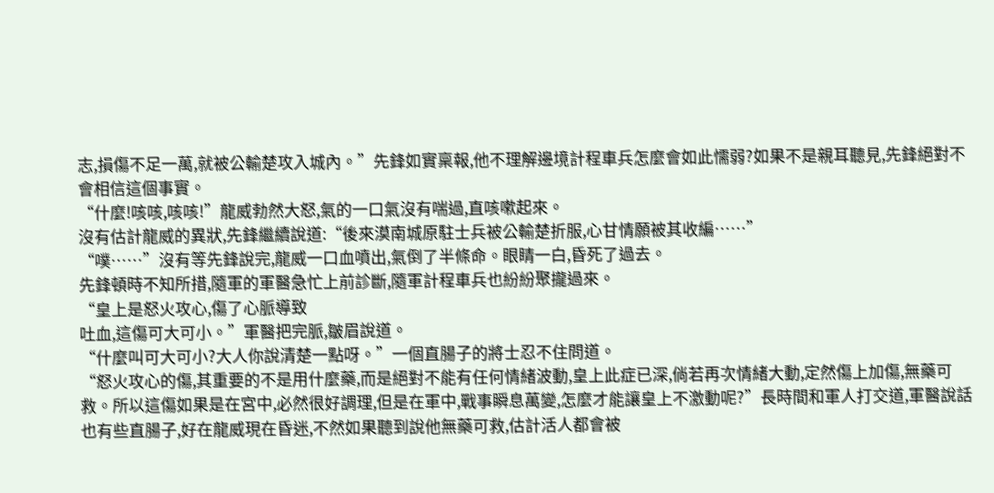志,損傷不足一萬,就被公輸楚攻入城內。”先鋒如實稟報,他不理解邊境計程車兵怎麼會如此懦弱?如果不是親耳聽見,先鋒絕對不會相信這個事實。
“什麼!咳咳,咳咳!”龍威勃然大怒,氣的一口氣沒有喘過,直咳嗽起來。
沒有估計龍威的異狀,先鋒繼續說道:“後來漠南城原駐士兵被公輸楚折服,心甘情願被其收編……”
“噗……”沒有等先鋒說完,龍威一口血噴出,氣倒了半條命。眼睛一白,昏死了過去。
先鋒頓時不知所措,隨軍的軍醫急忙上前診斷,隨軍計程車兵也紛紛聚攏過來。
“皇上是怒火攻心,傷了心脈導致
吐血,這傷可大可小。”軍醫把完脈,皺眉說道。
“什麼叫可大可小?大人你說清楚一點呀。”一個直腸子的將士忍不住問道。
“怒火攻心的傷,其重要的不是用什麼藥,而是絕對不能有任何情緒波動,皇上此症已深,倘若再次情緒大動,定然傷上加傷,無藥可救。所以這傷如果是在宮中,必然很好調理,但是在軍中,戰事瞬息萬變,怎麼才能讓皇上不激動呢?”長時間和軍人打交道,軍醫說話也有些直腸子,好在龍威現在昏迷,不然如果聽到說他無藥可救,估計活人都會被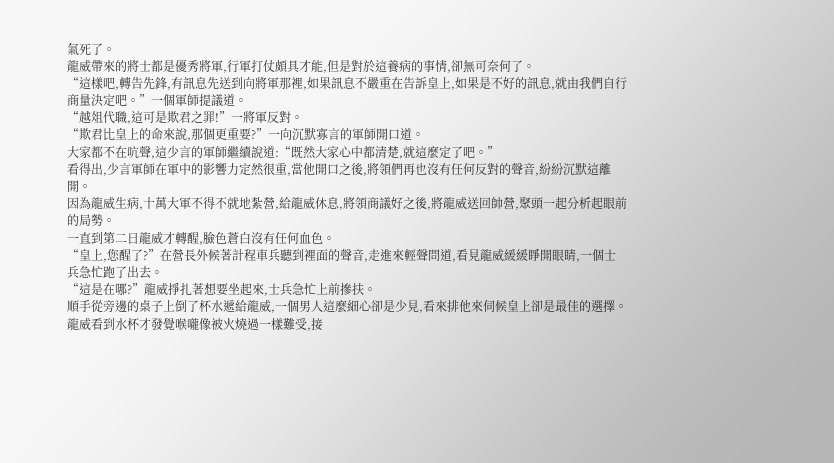氣死了。
龍威帶來的將士都是優秀將軍,行軍打仗頗具才能,但是對於這養病的事情,卻無可奈何了。
“這樣吧,轉告先鋒,有訊息先送到向將軍那裡,如果訊息不嚴重在告訴皇上,如果是不好的訊息,就由我們自行商量決定吧。”一個軍師提議道。
“越俎代職,這可是欺君之罪!”一將軍反對。
“欺君比皇上的命來說,那個更重要?”一向沉默寡言的軍師開口道。
大家都不在吭聲,這少言的軍師繼續說道:“既然大家心中都清楚,就這麼定了吧。”
看得出,少言軍師在軍中的影響力定然很重,當他開口之後,將領們再也沒有任何反對的聲音,紛紛沉默這離開。
因為龍威生病,十萬大軍不得不就地紮營,給龍威休息,將領商議好之後,將龍威送回帥營,聚頭一起分析起眼前的局勢。
一直到第二日龍威才轉醒,臉色蒼白沒有任何血色。
“皇上,您醒了?”在營長外候著計程車兵聽到裡面的聲音,走進來輕聲問道,看見龍威緩緩睜開眼睛,一個士兵急忙跑了出去。
“這是在哪?”龍威掙扎著想要坐起來,士兵急忙上前摻扶。
順手從旁邊的桌子上倒了杯水遞給龍威,一個男人這麼細心卻是少見,看來排他來伺候皇上卻是最佳的選擇。
龍威看到水杯才發覺喉嚨像被火燒過一樣難受,接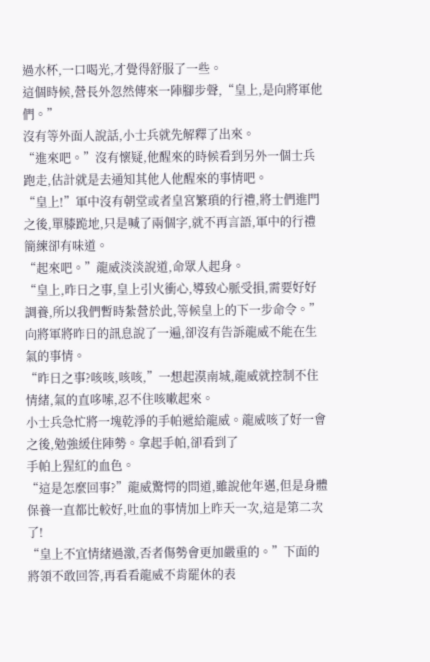過水杯,一口喝光,才覺得舒服了一些。
這個時候,營長外忽然傳來一陣腳步聲,“皇上,是向將軍他們。”
沒有等外面人說話,小士兵就先解釋了出來。
“進來吧。”沒有懷疑,他醒來的時候看到另外一個士兵跑走,估計就是去通知其他人他醒來的事情吧。
“皇上!”軍中沒有朝堂或者皇宮繁瑣的行禮,將士們進門之後,單膝跪地,只是喊了兩個字,就不再言語,軍中的行禮簡練卻有味道。
“起來吧。”龍威淡淡說道,命眾人起身。
“皇上,昨日之事,皇上引火衝心,導致心脈受損,需要好好調養,所以我們暫時紮營於此,等候皇上的下一步命令。”向將軍將昨日的訊息說了一遍,卻沒有告訴龍威不能在生氣的事情。
“昨日之事?咳咳,咳咳,”一想起漠南城,龍威就控制不住情緒,氣的直哆嗦,忍不住咳嗽起來。
小士兵急忙將一塊乾淨的手帕遞給龍威。龍威咳了好一會之後,勉強緩住陣勢。拿起手帕,卻看到了
手帕上猩紅的血色。
“這是怎麼回事?”龍威驚愕的問道,雖說他年邁,但是身體保養一直都比較好,吐血的事情加上昨天一次,這是第二次了!
“皇上不宜情緒過激,否者傷勢會更加嚴重的。”下面的將領不敢回答,再看看龍威不肯罷休的表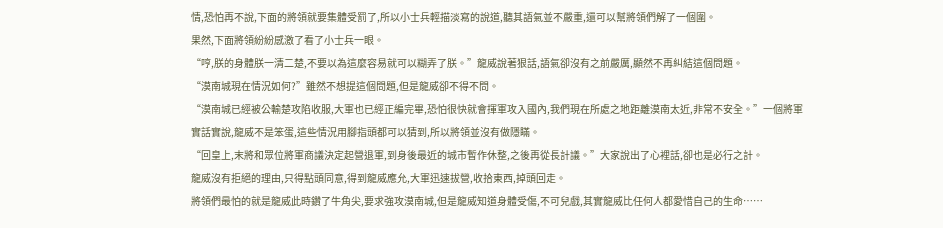情,恐怕再不說,下面的將領就要集體受罰了,所以小士兵輕描淡寫的說道,聽其語氣並不嚴重,還可以幫將領們解了一個圍。
果然,下面將領紛紛感激了看了小士兵一眼。
“哼,朕的身體朕一清二楚,不要以為這麼容易就可以糊弄了朕。”龍威說著狠話,語氣卻沒有之前嚴厲,顯然不再糾結這個問題。
“漠南城現在情況如何?”雖然不想提這個問題,但是龍威卻不得不問。
“漠南城已經被公輸楚攻陷收服,大軍也已經正編完畢,恐怕很快就會揮軍攻入國內,我們現在所處之地距離漠南太近,非常不安全。”一個將軍實話實說,龍威不是笨蛋,這些情況用腳指頭都可以猜到,所以將領並沒有做隱瞞。
“回皇上,末將和眾位將軍商議決定起營退軍,到身後最近的城市暫作休整,之後再從長計議。”大家說出了心裡話,卻也是必行之計。
龍威沒有拒絕的理由,只得點頭同意,得到龍威應允,大軍迅速拔營,收拾東西,掉頭回走。
將領們最怕的就是龍威此時鑽了牛角尖,要求強攻漠南城,但是龍威知道身體受傷,不可兒戲,其實龍威比任何人都愛惜自己的生命……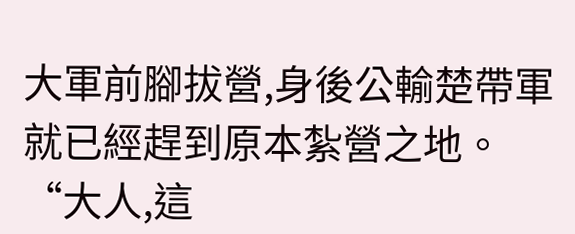大軍前腳拔營,身後公輸楚帶軍就已經趕到原本紮營之地。
“大人,這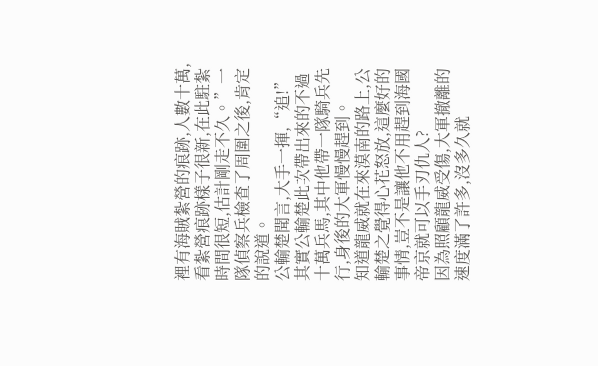裡有海賊紮營的痕跡,人數十萬,看紮營痕跡樣子很新,在此駐紮時間很短,估計剛走不久。”一隊偵察兵檢查了周圍之後,肯定的說道。
公輸楚聞言,大手一揮,“追!”
其實公輸楚此次帶出來的不過十萬兵馬,其中他帶一隊騎兵先行,身後的大軍慢慢趕到。
知道龍威就在來漠南的路上,公輸楚之覺得心花怒放,這麼好的事情,豈不是讓他不用趕到海國帝京就可以手刃仇人?
因為照顧龍威受傷,大軍撤離的速度滿了許多,沒多久就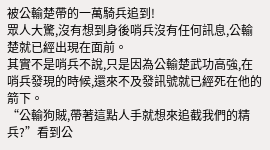被公輸楚帶的一萬騎兵追到!
眾人大驚,沒有想到身後哨兵沒有任何訊息,公輸楚就已經出現在面前。
其實不是哨兵不說,只是因為公輸楚武功高強,在哨兵發現的時候,還來不及發訊號就已經死在他的箭下。
“公輸狗賊,帶著這點人手就想來追截我們的精兵?”看到公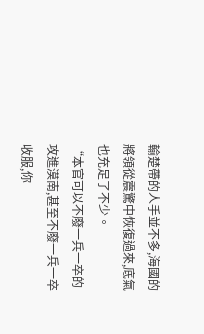輸楚帶的人手並不多,海國的將領從震驚中恢復過來,底氣也充足了不少。
“本官可以不廢一兵一卒的攻進漠南,甚至不廢一兵一卒收服,你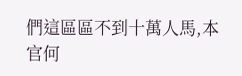們這區區不到十萬人馬,本官何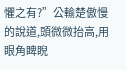懼之有?”公輸楚傲慢的說道,頭微微抬高,用眼角睥睨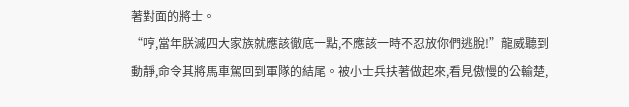著對面的將士。
“哼,當年朕滅四大家族就應該徹底一點,不應該一時不忍放你們逃脫!”龍威聽到動靜,命令其將馬車駕回到軍隊的結尾。被小士兵扶著做起來,看見傲慢的公輸楚,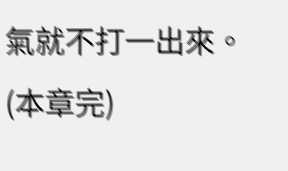氣就不打一出來。
(本章完)